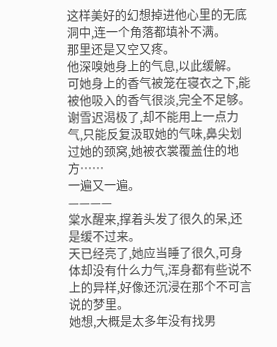这样美好的幻想掉进他心里的无底洞中,连一个角落都填补不满。
那里还是又空又疼。
他深嗅她身上的气息,以此缓解。
可她身上的香气被笼在寝衣之下,能被他吸入的香气很淡,完全不足够。
谢雪迟渴极了,却不能用上一点力气,只能反复汲取她的气味,鼻尖划过她的颈窝,她被衣裳覆盖住的地方……
一遍又一遍。
————
棠水醒来,撑着头发了很久的呆,还是缓不过来。
天已经亮了,她应当睡了很久,可身体却没有什么力气,浑身都有些说不上的异样,好像还沉浸在那个不可言说的梦里。
她想,大概是太多年没有找男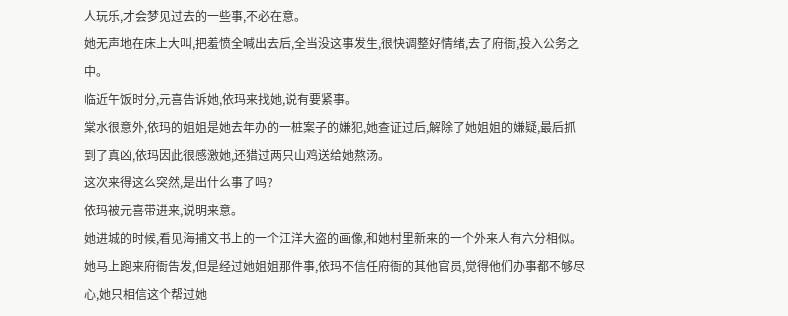人玩乐,才会梦见过去的一些事,不必在意。
她无声地在床上大叫,把羞愤全喊出去后,全当没这事发生,很快调整好情绪,去了府衙,投入公务之中。
临近午饭时分,元喜告诉她,依玛来找她,说有要紧事。
棠水很意外,依玛的姐姐是她去年办的一桩案子的嫌犯,她查证过后,解除了她姐姐的嫌疑,最后抓到了真凶,依玛因此很感激她,还猎过两只山鸡送给她熬汤。
这次来得这么突然,是出什么事了吗?
依玛被元喜带进来,说明来意。
她进城的时候,看见海捕文书上的一个江洋大盗的画像,和她村里新来的一个外来人有六分相似。
她马上跑来府衙告发,但是经过她姐姐那件事,依玛不信任府衙的其他官员,觉得他们办事都不够尽心,她只相信这个帮过她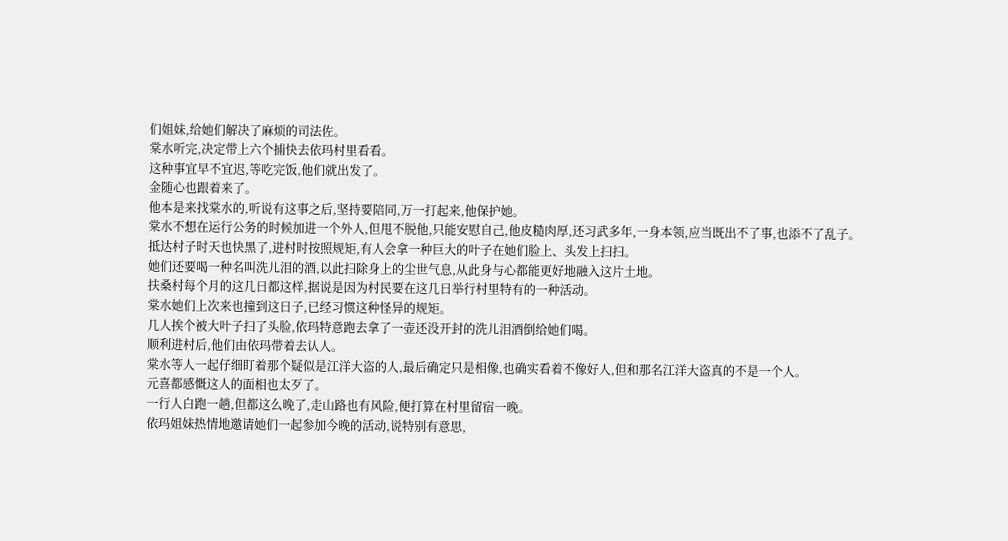们姐妹,给她们解决了麻烦的司法佐。
棠水听完,决定带上六个捕快去依玛村里看看。
这种事宜早不宜迟,等吃完饭,他们就出发了。
金随心也跟着来了。
他本是来找棠水的,听说有这事之后,坚持要陪同,万一打起来,他保护她。
棠水不想在运行公务的时候加进一个外人,但甩不脱他,只能安慰自己,他皮糙肉厚,还习武多年,一身本领,应当既出不了事,也添不了乱子。
抵达村子时天也快黑了,进村时按照规矩,有人会拿一种巨大的叶子在她们脸上、头发上扫扫。
她们还要喝一种名叫洗儿泪的酒,以此扫除身上的尘世气息,从此身与心都能更好地融入这片土地。
扶桑村每个月的这几日都这样,据说是因为村民要在这几日举行村里特有的一种活动。
棠水她们上次来也撞到这日子,已经习惯这种怪异的规矩。
几人挨个被大叶子扫了头脸,依玛特意跑去拿了一壶还没开封的洗儿泪酒倒给她们喝。
顺利进村后,他们由依玛带着去认人。
棠水等人一起仔细盯着那个疑似是江洋大盗的人,最后确定只是相像,也确实看着不像好人,但和那名江洋大盗真的不是一个人。
元喜都感慨这人的面相也太歹了。
一行人白跑一趟,但都这么晚了,走山路也有风险,便打算在村里留宿一晚。
依玛姐妹热情地邀请她们一起参加今晚的活动,说特别有意思,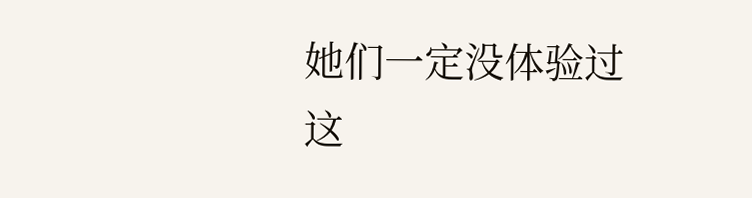她们一定没体验过这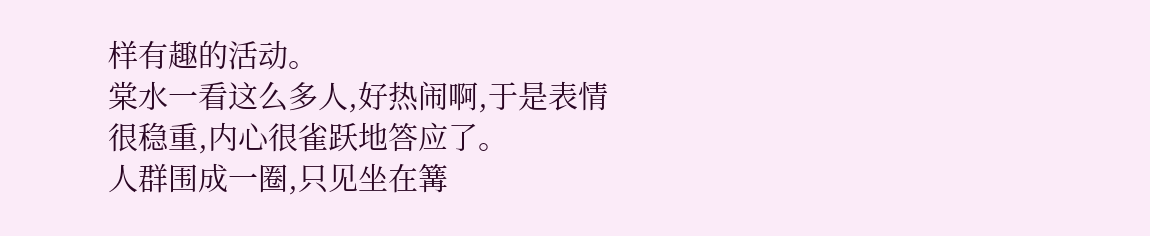样有趣的活动。
棠水一看这么多人,好热闹啊,于是表情很稳重,内心很雀跃地答应了。
人群围成一圈,只见坐在篝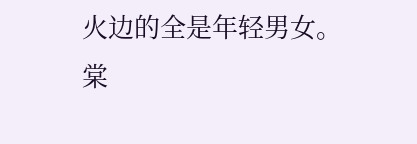火边的全是年轻男女。
棠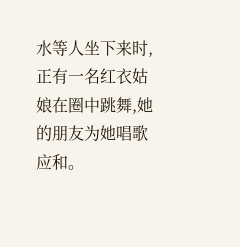水等人坐下来时,正有一名红衣姑娘在圈中跳舞,她的朋友为她唱歌应和。